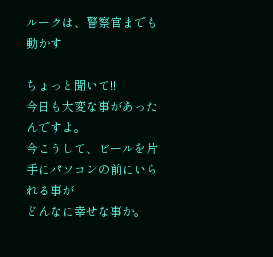ルークは、警察官までも動かす

ちょっと聞いて!!
今日も大変な事があったんですよ。
今こうして、ビールを片手にパソコンの前にいられる事が
どんなに幸せな事か。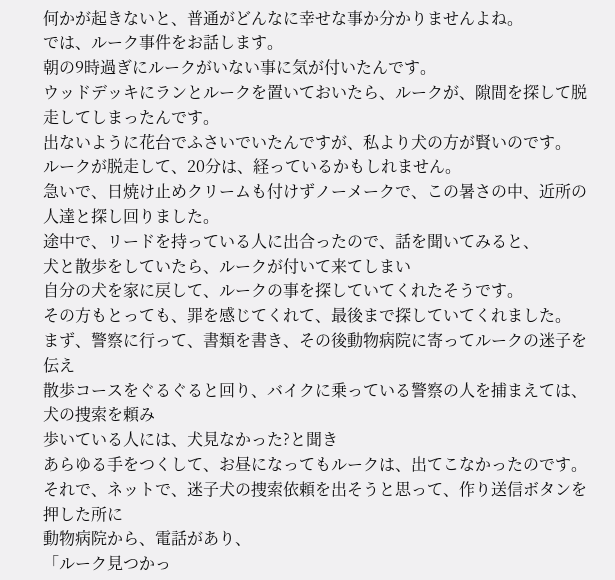何かが起きないと、普通がどんなに幸せな事か分かりませんよね。
では、ルーク事件をお話します。
朝の9時過ぎにルークがいない事に気が付いたんです。
ウッドデッキにランとルークを置いておいたら、ルークが、隙間を探して脱走してしまったんです。
出ないように花台でふさいでいたんですが、私より犬の方が賢いのです。
ルークが脱走して、20分は、経っているかもしれません。
急いで、日焼け止めクリームも付けずノーメークで、この暑さの中、近所の人達と探し回りました。
途中で、リードを持っている人に出合ったので、話を聞いてみると、
犬と散歩をしていたら、ルークが付いて来てしまい
自分の犬を家に戻して、ルークの事を探していてくれたそうです。
その方もとっても、罪を感じてくれて、最後まで探していてくれました。
まず、警察に行って、書類を書き、その後動物病院に寄ってルークの迷子を伝え
散歩コースをぐるぐると回り、バイクに乗っている警察の人を捕まえては、犬の捜索を頼み
歩いている人には、犬見なかった?と聞き
あらゆる手をつくして、お昼になってもルークは、出てこなかったのです。
それで、ネットで、迷子犬の捜索依頼を出そうと思って、作り送信ボタンを押した所に
動物病院から、電話があり、
「ルーク見つかっ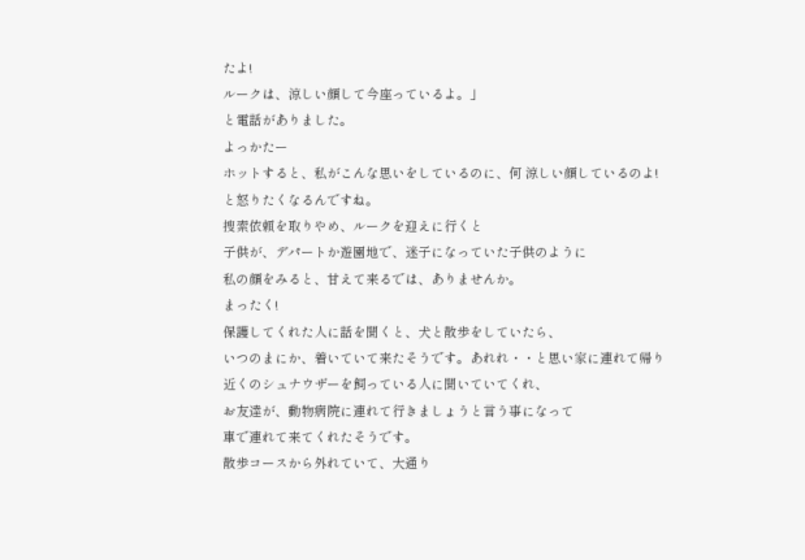たよ!
ルークは、涼しい顔して今座っているよ。」
と電話がありました。
よっかたー
ホットすると、私がこんな思いをしているのに、何 涼しい顔しているのよ!
と怒りたくなるんですね。
捜索依頼を取りやめ、ルークを迎えに行くと
子供が、デパートか遊園地で、迷子になっていた子供のように
私の顔をみると、甘えて来るでは、ありませんか。
まったく!
保護してくれた人に話を聞くと、犬と散歩をしていたら、
いつのまにか、着いていて来たそうです。あれれ・・と思い家に連れて帰り
近くのシュナウザーを飼っている人に聞いていてくれ、
お友達が、動物病院に連れて行きましょうと言う事になって
車で連れて来てくれたそうです。
散歩コースから外れていて、大通り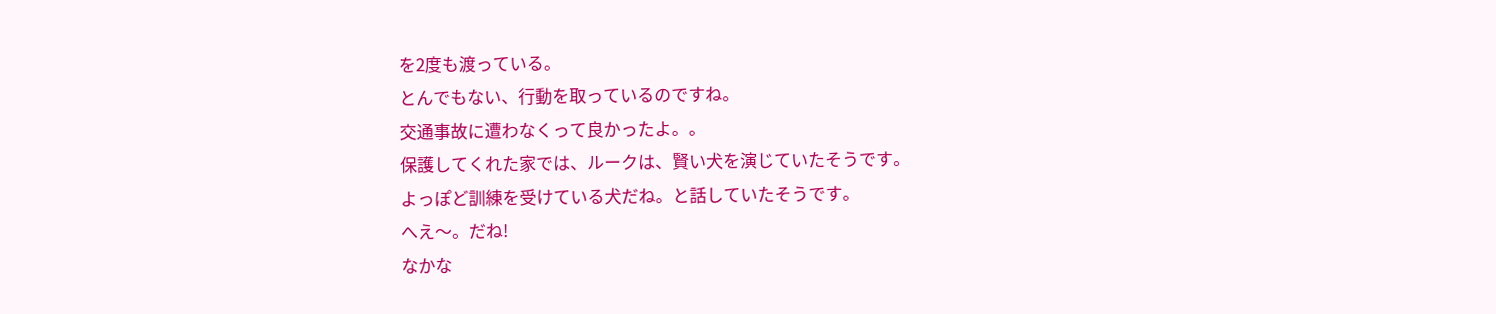を2度も渡っている。
とんでもない、行動を取っているのですね。
交通事故に遭わなくって良かったよ。。
保護してくれた家では、ルークは、賢い犬を演じていたそうです。
よっぽど訓練を受けている犬だね。と話していたそうです。
へえ〜。だね!
なかな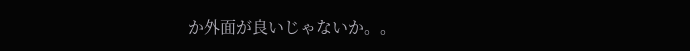か外面が良いじゃないか。。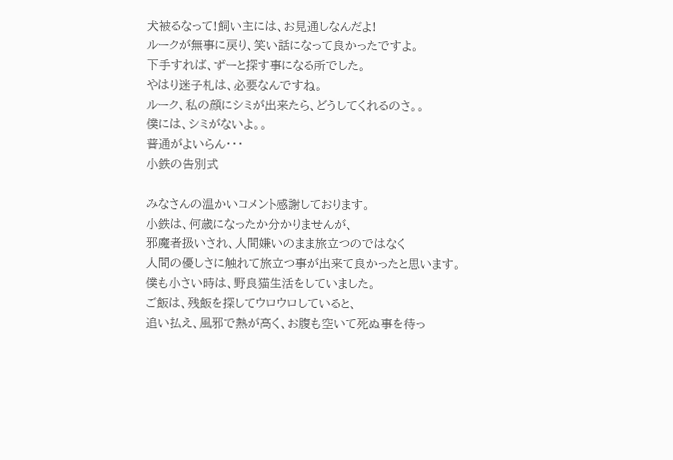犬被るなって!飼い主には、お見通しなんだよ!
ルークが無事に戻り、笑い話になって良かったですよ。
下手すれば、ずーと探す事になる所でした。
やはり迷子札は、必要なんですね。
ルーク、私の顔にシミが出来たら、どうしてくれるのさ。。
僕には、シミがないよ。。
普通がよいらん・・・
小鉄の告別式

みなさんの温かいコメント感謝しております。
小鉄は、何歳になったか分かりませんが、
邪魔者扱いされ、人間嫌いのまま旅立つのではなく
人間の優しさに触れて旅立つ事が出来て良かったと思います。
僕も小さい時は、野良猫生活をしていました。
ご飯は、残飯を探してウロウロしていると、
追い払え、風邪で熱が高く、お腹も空いて死ぬ事を待っ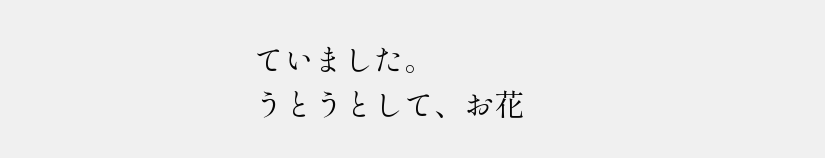ていました。
うとうとして、お花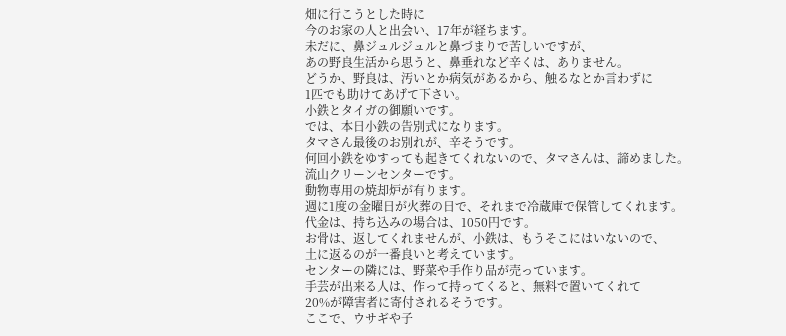畑に行こうとした時に
今のお家の人と出会い、17年が経ちます。
未だに、鼻ジュルジュルと鼻づまりで苦しいですが、
あの野良生活から思うと、鼻垂れなど辛くは、ありません。
どうか、野良は、汚いとか病気があるから、触るなとか言わずに
1匹でも助けてあげて下さい。
小鉄とタイガの御願いです。
では、本日小鉄の告別式になります。
タマさん最後のお別れが、辛そうです。
何回小鉄をゆすっても起きてくれないので、タマさんは、諦めました。
流山クリーンセンターです。
動物専用の焼却炉が有ります。
週に1度の金曜日が火葬の日で、それまで冷蔵庫で保管してくれます。
代金は、持ち込みの場合は、1050円です。
お骨は、返してくれませんが、小鉄は、もうそこにはいないので、
土に返るのが一番良いと考えています。
センターの隣には、野菜や手作り品が売っています。
手芸が出来る人は、作って持ってくると、無料で置いてくれて
20%が障害者に寄付されるそうです。
ここで、ウサギや子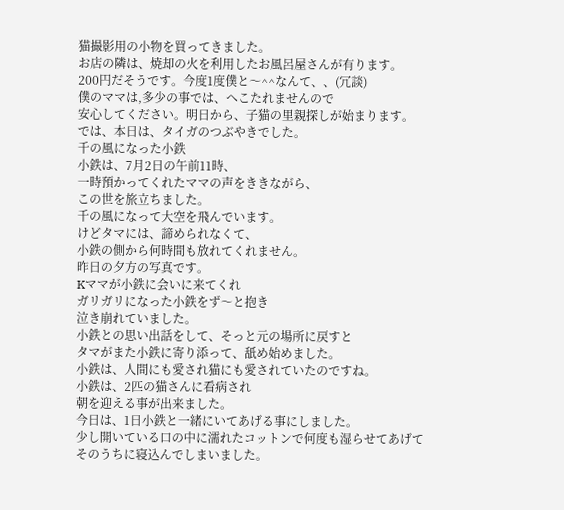猫撮影用の小物を買ってきました。
お店の隣は、焼却の火を利用したお風呂屋さんが有ります。
200円だそうです。今度1度僕と〜^^なんて、、(冗談)
僕のママは,多少の事では、へこたれませんので
安心してください。明日から、子猫の里親探しが始まります。
では、本日は、タイガのつぶやきでした。
千の風になった小鉄
小鉄は、7月2日の午前11時、
一時預かってくれたママの声をききながら、
この世を旅立ちました。
千の風になって大空を飛んでいます。
けどタマには、諦められなくて、
小鉄の側から何時間も放れてくれません。
昨日の夕方の写真です。
Kママが小鉄に会いに来てくれ
ガリガリになった小鉄をず〜と抱き
泣き崩れていました。
小鉄との思い出話をして、そっと元の場所に戻すと
タマがまた小鉄に寄り添って、舐め始めました。
小鉄は、人間にも愛され猫にも愛されていたのですね。
小鉄は、2匹の猫さんに看病され
朝を迎える事が出来ました。
今日は、1日小鉄と一緒にいてあげる事にしました。
少し開いている口の中に濡れたコットンで何度も湿らせてあげて
そのうちに寝込んでしまいました。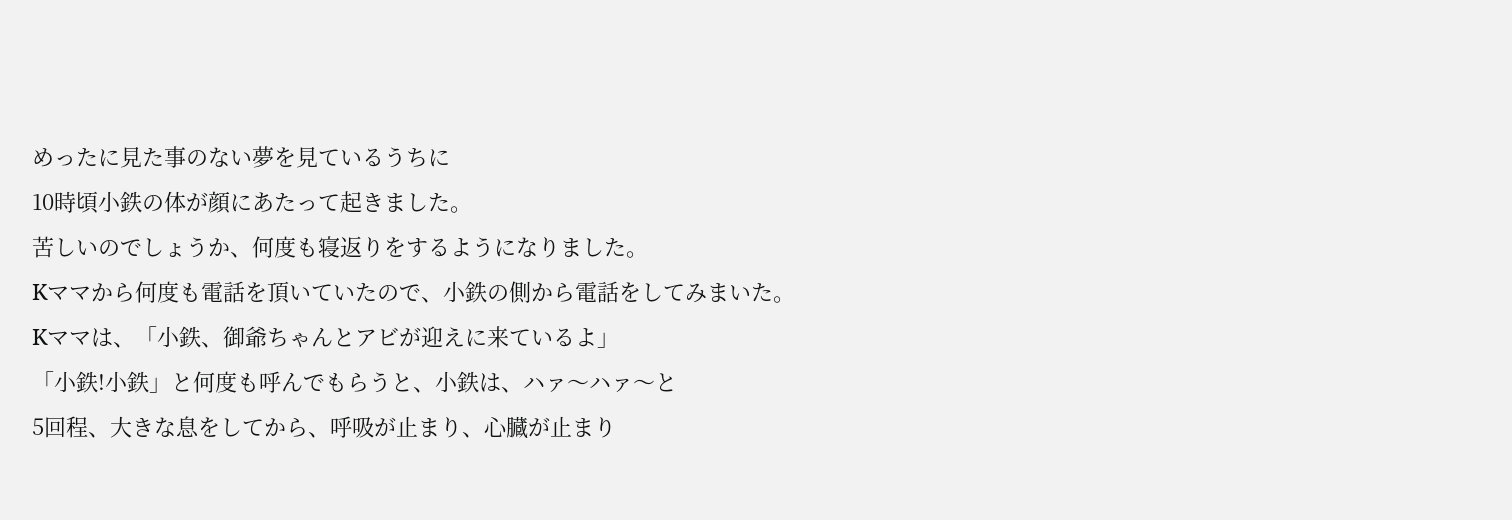めったに見た事のない夢を見ているうちに
10時頃小鉄の体が顔にあたって起きました。
苦しいのでしょうか、何度も寝返りをするようになりました。
Kママから何度も電話を頂いていたので、小鉄の側から電話をしてみまいた。
Kママは、「小鉄、御爺ちゃんとアビが迎えに来ているよ」
「小鉄!小鉄」と何度も呼んでもらうと、小鉄は、ハァ〜ハァ〜と
5回程、大きな息をしてから、呼吸が止まり、心臓が止まり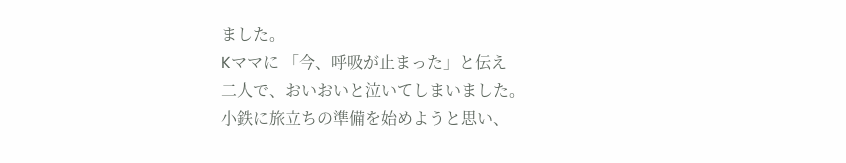ました。
Kママに 「今、呼吸が止まった」と伝え
二人で、おいおいと泣いてしまいました。
小鉄に旅立ちの準備を始めようと思い、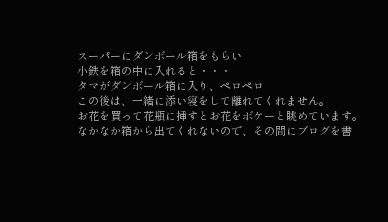スーパーにダンボール箱をもらい
小鉄を箱の中に入れると・・・
タマがダンボール箱に入り、ペロペロ
この後は、一緒に添い寝をして離れてくれません。
お花を買って花瓶に挿すとお花をボケーと眺めています。
なかなか箱から出てくれないので、その間にブログを書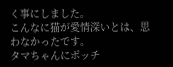く事にしました。
こんなに猫が愛情深いとは、思わなかったです。
タマちゃんにポッチ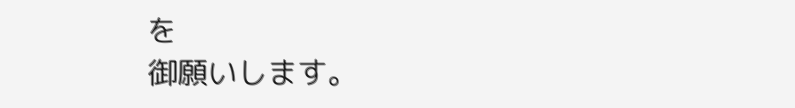を
御願いします。